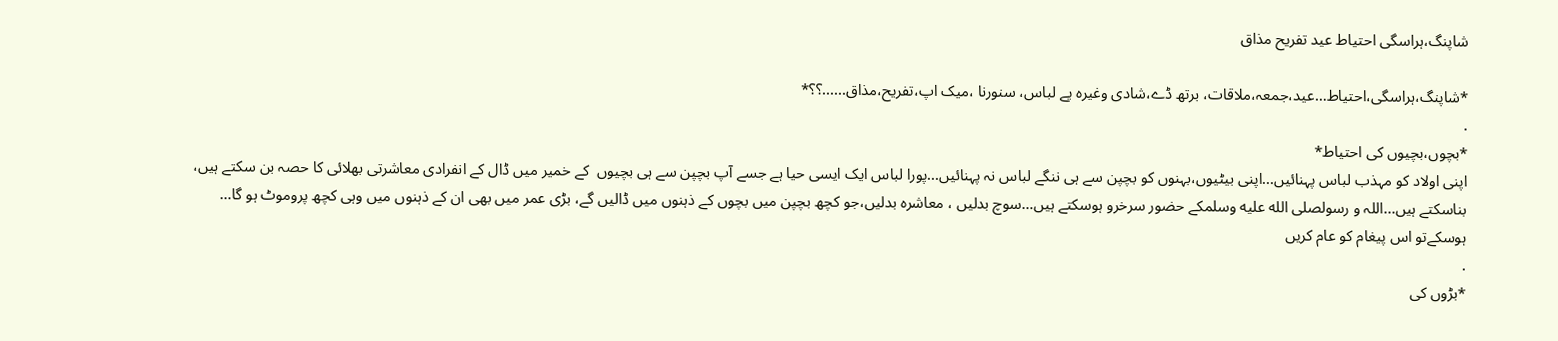شاپنگ،ہراسگی احتیاط عید تفریح مذاق

*شاپنگ،ہراسگی،احتیاط…عید،جمعہ،ملاقات، برتھ ڈے،شادی وغیرہ پے لباس، سنورنا ،میک اپ،تفریح،مذاق......؟؟*
.
*بچوں،بچیوں کی احتیاط*
اپنی اولاد کو مہذب لباس پہنائیں...اپنی بیٹیوں،بہنوں کو بچپن سے ہی ننگے لباس نہ پہنائیں...پورا لباس ایک ایسی حیا ہے جسے آپ بچپن سے ہی بچیوں  کے خمیر میں ڈال کے انفرادی معاشرتی بھلائی کا حصہ بن سکتے ہیں، بناسکتے ہیں...اللہ و رسولصلى الله عليه وسلمکے حضور سرخرو ہوسکتے ہیں…سوچ بدلیں ، معاشرہ بدلیں،جو کچھ بچپن میں بچوں کے ذہنوں میں ڈالیں گے، بڑی عمر میں بھی ان کے ذہنوں میں وہی کچھ پروموٹ ہو گا… ہوسکےتو اس پیغام کو عام کریں
.
*بڑوں کی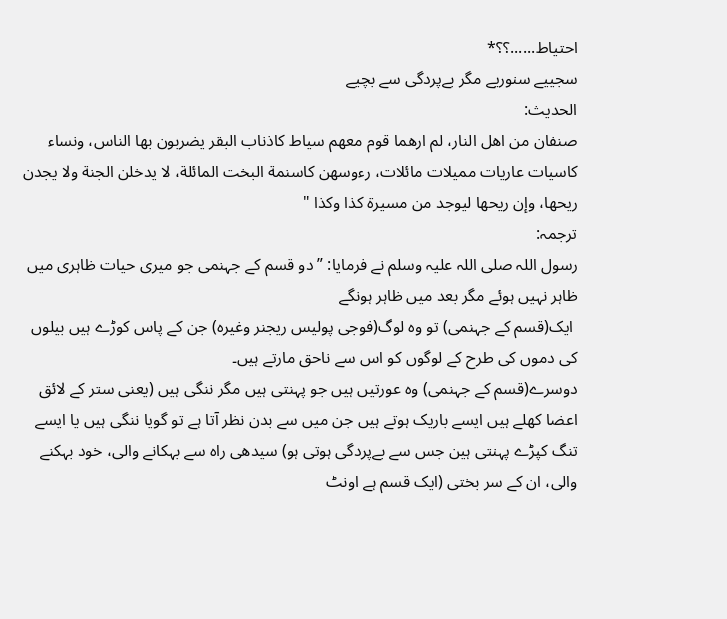احتیاط......؟؟*
سجییے سنوریے مگر بےپردگی سے بچیے
الحدیث:
صنفان من اهل النار، لم ارهما قوم معهم سياط كاذناب البقر يضربون بها الناس، ونساء كاسيات عاريات مميلات مائلات، رءوسهن كاسنمة البخت المائلة، لا يدخلن الجنة ولا يجدن ريحها، وإن ريحها ليوجد من مسيرة كذا وكذا "
ترجمہ:
رسول اللہ صلی اللہ علیہ وسلم نے فرمایا: ”دو قسم کے جہنمی جو میری حیات ظاہری میں ظاہر نہیں ہوئے مگر بعد میں ظاہر ہونگے
 ایک(قسم کے جہنمی) تو وہ لوگ(فوجی پولیس ریجنر وغیرہ) جن کے پاس کوڑے ہیں بیلوں کی دموں کی طرح کے لوگوں کو اس سے ناحق مارتے ہیں۔
دوسرے(قسم کے جہنمی) وہ عورتیں ہیں جو پہنتی ہیں مگر ننگی ہیں (یعنی ستر کے لائق اعضا کھلے ہیں ایسے باریک ہوتے ہیں جن میں سے بدن نظر آتا ہے تو گویا ننگی ہیں یا ایسے تنگ کپڑے پہنتی ہین جس سے بےپردگی ہوتی ہو) سیدھی راہ سے بہکانے والی، خود بہکنے والی، ان کے سر بختی (ایک قسم ہے اونٹ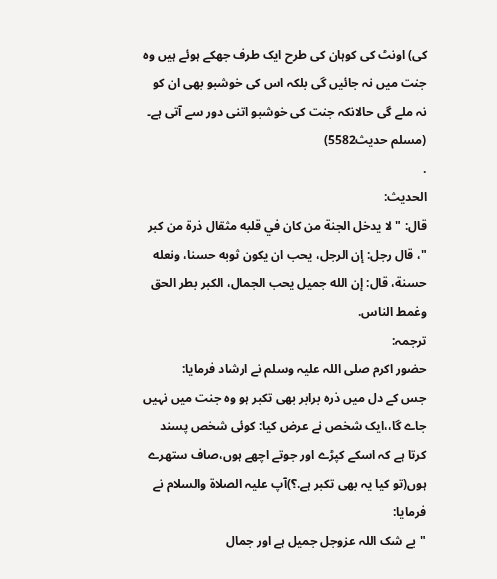کی) اونٹ کی کوہان کی طرح ایک طرف جھکے ہوئے ہیں وہ جنت میں نہ جائیں گی بلکہ اس کی خوشبو بھی ان کو نہ ملے گی حالانکہ جنت کی خوشبو اتنی دور سے آتی ہے۔
(مسلم حدیث5582)
.
الحدیث:
قال: " لا يدخل الجنة من كان في قلبه مثقال ذرة من كبر "، قال رجل: إن الرجل، يحب ان يكون ثوبه حسنا، ونعله حسنة، قال: إن الله جميل يحب الجمال، الكبر بطر الحق وغمط الناس.
ترجمہ:
حضور اکرم صلی اللہ علیہ وسلم نے ارشاد فرمایا:
جس کے دل میں ذرہ برابر بھی تکبر ہو وہ جنت میں نہیں جاے گا،،ایک شخص نے عرض کیا: کوئی شخص پسند کرتا ہے کہ اسکے کپڑے اور جوتے اچھے ہوں،صاف ستھرے ہوں(تو کیا یہ بھی تکبر ہے.؟)آپ علیہ الصلاۃ والسلام نے فرمایا:
"بے شک اللہ عزوجل جمیل ہے اور جمال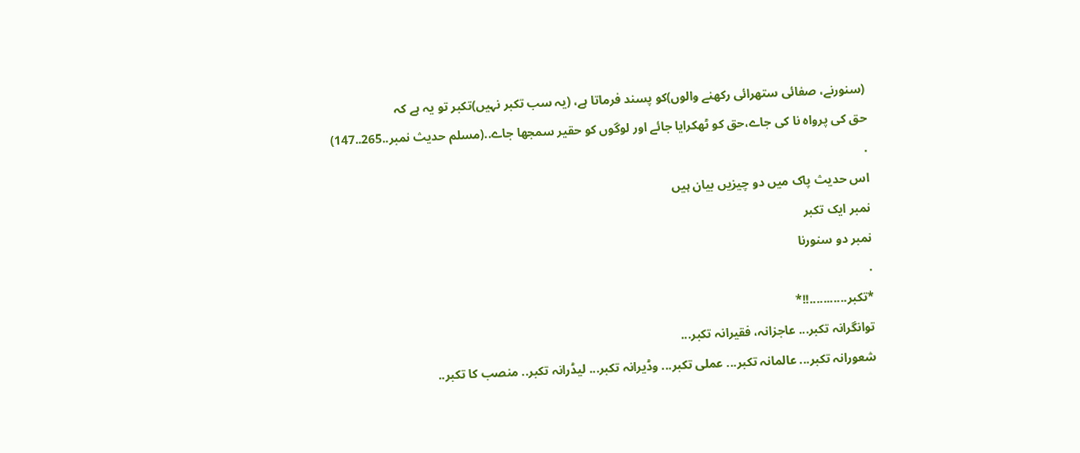(سنورنے، صفائی ستھرائی رکھنے والوں)کو پسند فرماتا ہے، (یہ سب تکبر نہیں)تکبر تو یہ ہے کہ
حق کی پرواہ نا کی جاے،حق کو ٹھکرایا جائے اور لوگوں کو حقیر سمجھا جاے..(مسلم حدیث نمبر..265..147)
.
اس حدیث پاک میں دو چیزیں بیان ہیں
نمبر ایک تکبر
نمبر دو سنورنا
.
*تکبر...........!!*
توانگرانہ تکبر... عاجزانہ، فقیرانہ تکبر...
شعورانہ تکبر... عالمانہ تکبر... عملی تکبر... وڈیرانہ تکبر... لیڈرانہ تکبر.. منصب کا تکبر..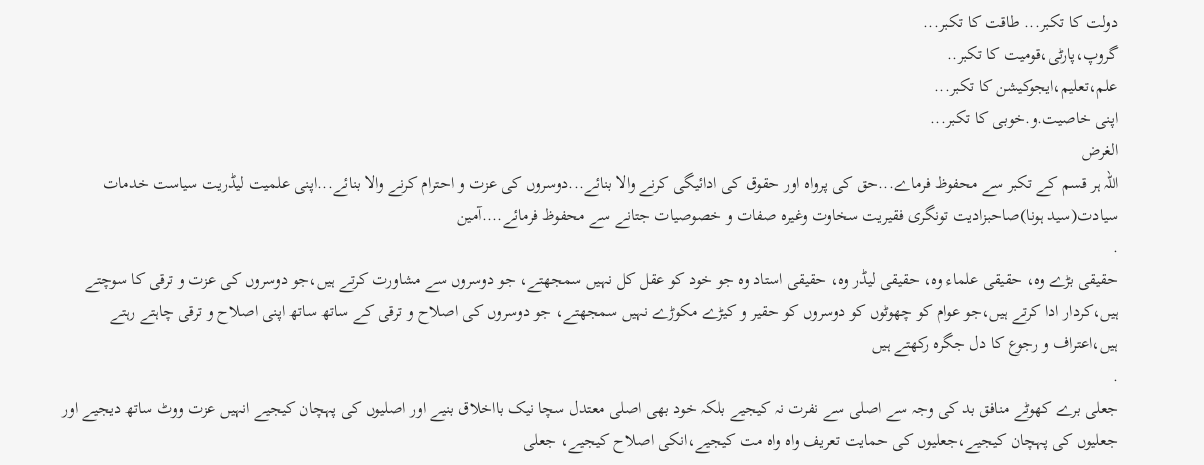دولت کا تکبر... طاقت کا تکبر...
گروپ،پارٹی،قومیت کا تکبر..
علم،تعلیم،ایجوکیشن کا تکبر...
اپنی خاصیت.و.خوبی کا تکبر...
الغرض
اللہ ہر قسم کے تکبر سے محفوظ فرماے...حق کی پرواہ اور حقوق کی ادائیگی کرنے والا بنائے...دوسروں کی عزت و احترام کرنے والا بنائے...اپنی علمیت لیڈریت سیاست خدمات سیادت(سید ہونا)صاحبزادیت تونگری فقیریت سخاوت وغیرہ صفات و خصوصیات جتانے سے محفوظ فرمائے....آمین
.
حقیقی بڑے وہ، حقیقی علماء وہ، حقیقی لیڈر وہ، حقیقی استاد وہ جو خود کو عقل کل نہیں سمجھتے، جو دوسروں سے مشاورت کرتے ہیں،جو دوسروں کی عزت و ترقی کا سوچتے ہیں،کردار ادا کرتے ہیں،جو عوام کو چھوٹوں کو دوسروں کو حقیر و کیڑے مکوڑے نہیں سمجھتے، جو دوسروں کی اصلاح و ترقی کے ساتھ ساتھ اپنی اصلاح و ترقی چاہتے رہتے ہیں،اعتراف و رجوع کا دل جگرہ رکھتے ہیں
.
جعلی برے کھوٹے منافق بد کی وجہ سے اصلی سے نفرت نہ کیجیے بلکہ خود بھی اصلی معتدل سچا نیک بااخلاق بنیے اور اصلیوں کی پہچان کیجیے انہیں عزت ووٹ ساتھ دیجیے اور جعلیوں کی پہچان کیجیے،جعلیوں کی حمایت تعریف واہ واہ مت کیجیے،انکی اصلاح کیجیے، جعلی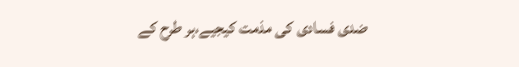ضدی فسادی کی مذمت کیجیے،ہر طرح کے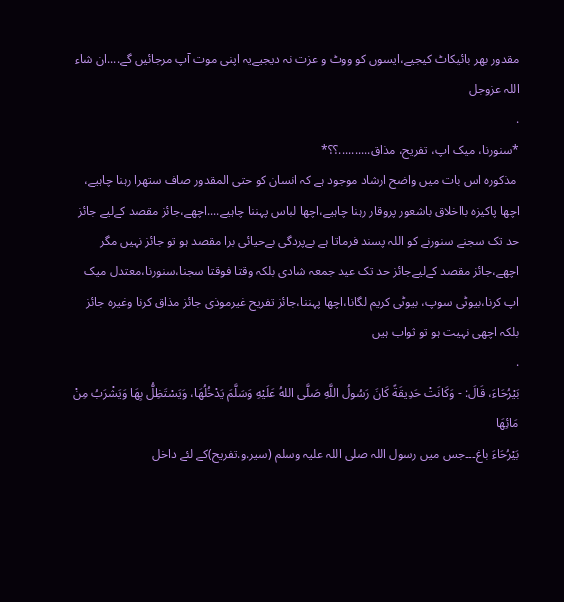مقدور بھر بائیکاٹ کیجیے،ایسوں کو ووٹ و عزت نہ دیجیےیہ اپنی موت آپ مرجائیں گے....ان شاء اللہ عزوجل
.
*سنورنا، میک اپ، تفریح، مذاق..........؟؟*
 مذکورہ اس بات میں واضح ارشاد موجود ہے کہ انسان کو حتی المقدور صاف ستھرا رہنا چاہیے، اچھا پاکیزہ بااخلاق باشعور پروقار رہنا چاہیے،اچھا لباس پہننا چاہیے....اچھے،جائز مقصد کےلیے جائز حد تک سجنے سنورنے کو اللہ پسند فرماتا ہے بےپردگی بےحیائی برا مقصد ہو تو جائز نہیں مگر اچھے،جائز مقصد کےلیےجائز حد تک عید جمعہ شادی بلکہ وقتا فوقتا سجنا،سنورنا،معتدل میک اپ کرنا،بیوٹی سوپ، بیوٹی کریم لگانا،اچھا پہننا،جائز تفریح غیرموذی جائز مذاق کرنا وغیرہ جائز بلکہ اچھی نہیت ہو تو ثواب ہیں
.
بَيْرُحَاءَ، قَالَ: - وَكَانَتْ حَدِيقَةً كَانَ رَسُولُ اللَّهِ صَلَّى اللهُ عَلَيْهِ وَسَلَّمَ يَدْخُلُهَا، وَيَسْتَظِلُّ بِهَا وَيَشْرَبُ مِنْ مَائِهَا
بَيْرُحَاءَ باغ۔۔۔جس میں رسول اللہ صلی اللہ علیہ وسلم (سیر.و.تفریح)کے لئے داخل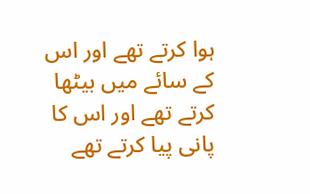ہوا کرتے تھے اور اس کے سائے میں بیٹھا کرتے تھے اور اس کا پانی پیا کرتے تھے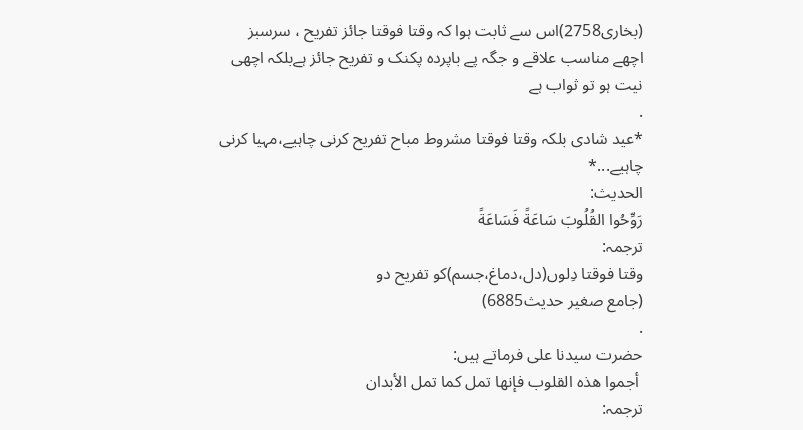(بخاری2758)اس سے ثابت ہوا کہ وقتا فوقتا جائز تفریح ، سرسبز اچھے مناسب علاقے و جگہ پے باپردہ پکنک و تفریح جائز ہےبلکہ اچھی نیت ہو تو ثواب ہے
.
*عید شادی بلکہ وقتا فوقتا مشروط مباح تفریح کرنی چاہیے،مہیا کرنی چاہیے...*
الحدیث:
رَوِّحُوا القُلُوبَ سَاعَةً فَسَاعَةً
ترجمہ:
وقتا فوقتا دِلوں(دل،دماغ،جسم)کو تفریح دو
(جامع صغیر حدیث6885)
.
حضرت سیدنا علی فرماتے ہیں:
 أجموا هذه القلوب فإنها تمل كما تمل الأبدان
ترجمہ: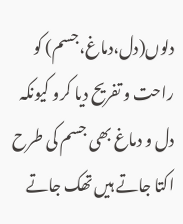دلوں(دل،دماغ،جسم) کو راحت و تفریح دیا کرو کیونکہ دل و دماغ بھی جسم کی طرح اکتا جاتے ہیں تھک جاتے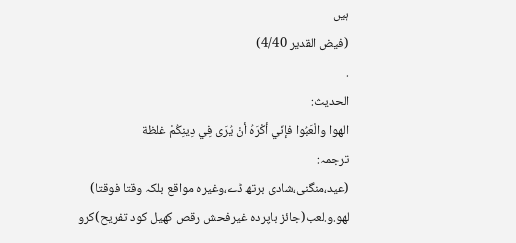ہیں
(فیض القدیر 4/40)
.
الحدیث:
الهوا والْعَبُوا فإنّي أكْرَهُ أنْ يُرَى فِي دِينِكُمْ غلظة
ترجمہ:
(عید،منگنی،شادی برتھ ڈے،وغیرہ مواقع بلکہ وقتا فوقتا) لھو.و.لعب(جائز باپردہ غیرفحش رقص کھیل کود تفریح)کرو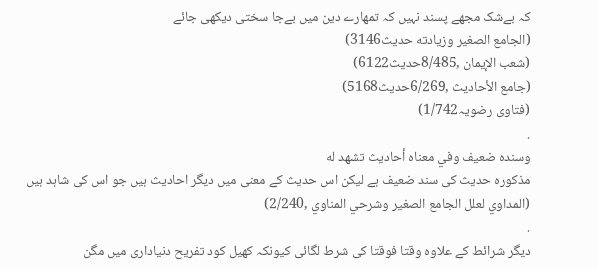کہ بےشک مجھے پسند نہیں کہ تمھارے دین میں بےجا سختی دیکھی جائے
(الجامع الصغير وزيادته حدیث3146)
(شعب الإيمان ,8/485حدیث6122)
(جامع الأحاديث ,6/269حدیث5168)
(فتاوی رضویہ1/742)
.
وسنده ضعيف وفي معناه أحاديث تشهد له
مذکورہ حدیث کی سند ضعیف ہے لیکن اس حدیث کے معنی میں دیگر احادیث ہیں جو اس کی شاہد ہیں
(المداوي لعلل الجامع الصغير وشرحي المناوي ,2/240)
.
دیگر شرائط کے علاوہ وقتا فوقتا کی شرط لگائی کیونکہ کھیل کود تفریح دنیاداری میں مگن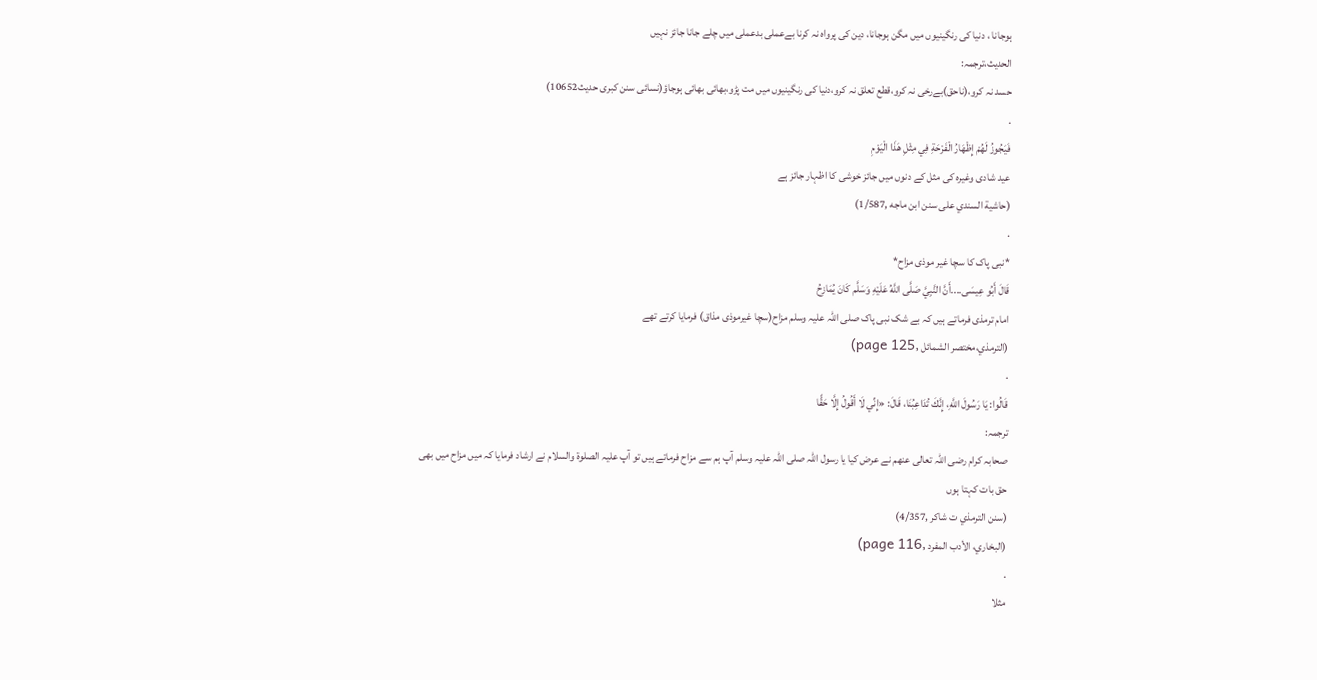ہوجانا ، دنیا کی رنگینیوں میں مگن ہوجانا، دین کی پرواہ نہ کرنا بےعملی بدعملی میں چلے جانا جائز نہیں
الحدیث،ترجمہ:
حسد نہ کرو،(ناحق)بےرخی نہ کرو،قطع تعلق نہ کرو،دنیا کی رنگینیوں میں مت پڑو،بھائی بھائی ہوجاؤ(نسائی سنن کبری حدیث10652)
.
فَيَجُوزُ لَهُمْ إِظْهَارُ الْفَرْحَةِ فِي مِثْلِ هَذَا الْيَوْمِ
عید شادی وغیرہ کی مثل کے دنوں میں جائز خوشی کا اظہار جائز ہے
(حاشية السندي على سنن ابن ماجه ,1/587)
.
*نبی پاک کا سچا غیر موذی مزاح*
قَالَ أَبُو عِيسَى....أَنَّ النَّبِيَّ صَلَّى اللَّهُ عَلَيْهِ وَسَلَّم كَانَ يُمَازِحُ
امام ترمذی فرماتے ہیں کہ بے شک نبی پاک صلی اللہ علیہ وسلم مزاح(سچا غیرموذی مذاق) فرمایا کرتے تھے
(الترمذي،مختصر الشمائل ,page 125)
.
قَالُوا: يَا رَسُولَ اللَّهِ، إِنَّكَ تُدَاعِبُنَا، قَالَ: «إِنِّي لَا أَقُولُ إِلَّا حَقًّا
ترجمہ:
صحابہ کرام رضی اللہ تعالی عنھم نے عرض کیا یا رسول اللہ صلی اللہ علیہ وسلم آپ ہم سے مزاح فرماتے ہیں تو آپ علیہ الصلوۃ والسلام نے ارشاد فرمایا کہ میں مزاح میں بھی حق بات کہتا ہوں
(سنن الترمذي ت شاكر ,4/357)
(البخاري، الأدب المفرد ,page 116)
.
مثلا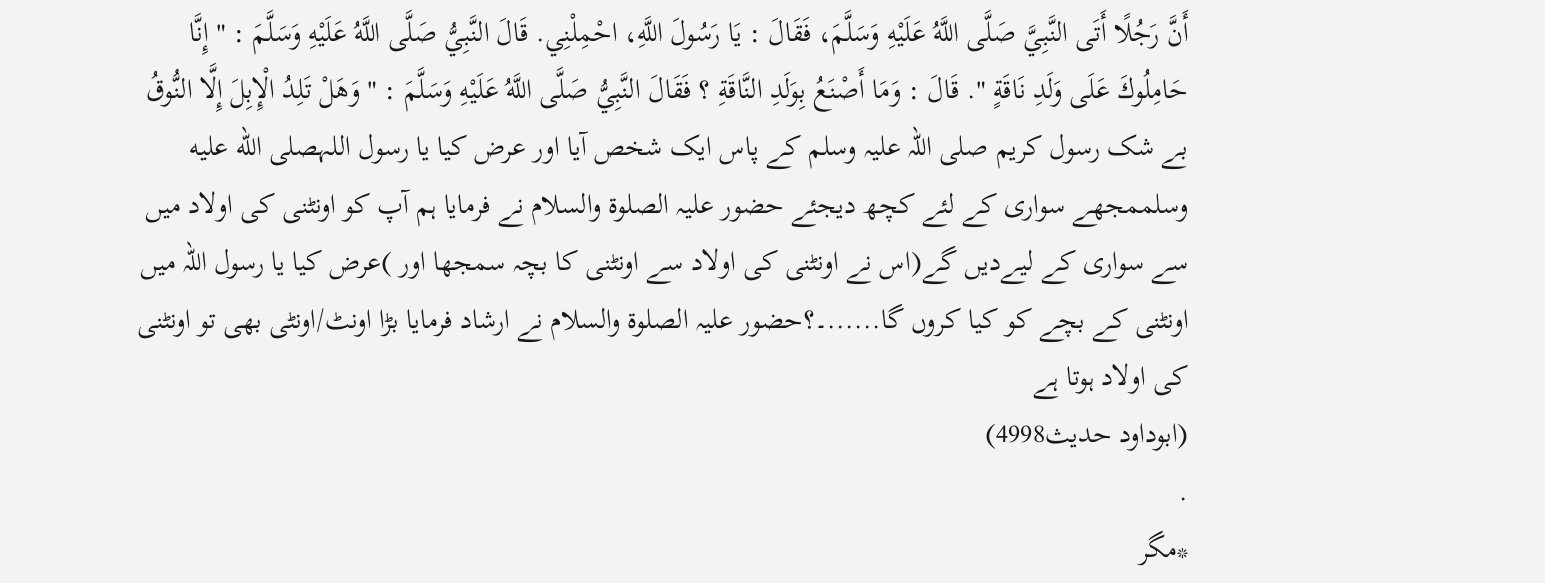أَنَّ رَجُلًا أَتَى النَّبِيَّ صَلَّى اللَّهُ عَلَيْهِ وَسَلَّمَ، فَقَالَ : يَا رَسُولَ اللَّهِ، احْمِلْنِي. قَالَ النَّبِيُّ صَلَّى اللَّهُ عَلَيْهِ وَسَلَّمَ : " إِنَّا حَامِلُوكَ عَلَى وَلَدِ نَاقَةٍ ". قَالَ : وَمَا أَصْنَعُ بِوَلَدِ النَّاقَةِ ؟ فَقَالَ النَّبِيُّ صَلَّى اللَّهُ عَلَيْهِ وَسَلَّمَ : " وَهَلْ تَلِدُ الْإِبِلَ إِلَّا النُّوقُ
بے شک رسول کریم صلی اللہ علیہ وسلم کے پاس ایک شخص آیا اور عرض کیا یا رسول اللہصلى الله عليه وسلممجھے سواری کے لئے کچھ دیجئے حضور علیہ الصلوۃ والسلام نے فرمایا ہم آپ کو اونٹنی کی اولاد میں سے سواری کے لیےدیں گے(اس نے اونٹنی کی اولاد سے اونٹنی کا بچہ سمجھا اور )عرض کیا یا رسول اللہ میں اونٹنی کے بچے کو کیا کروں گا......۔؟حضور علیہ الصلوۃ والسلام نے ارشاد فرمایا بڑا اونٹ/اونٹی بھی تو اونٹنی کی اولاد ہوتا ہے
(ابوداود حدیث4998)
.
*مگر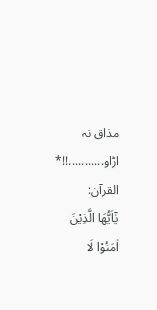مذاق نہ اڑاو...........!!*
القرآن:
یٰۤاَیُّهَا الَّذِیْنَ اٰمَنُوْا لَا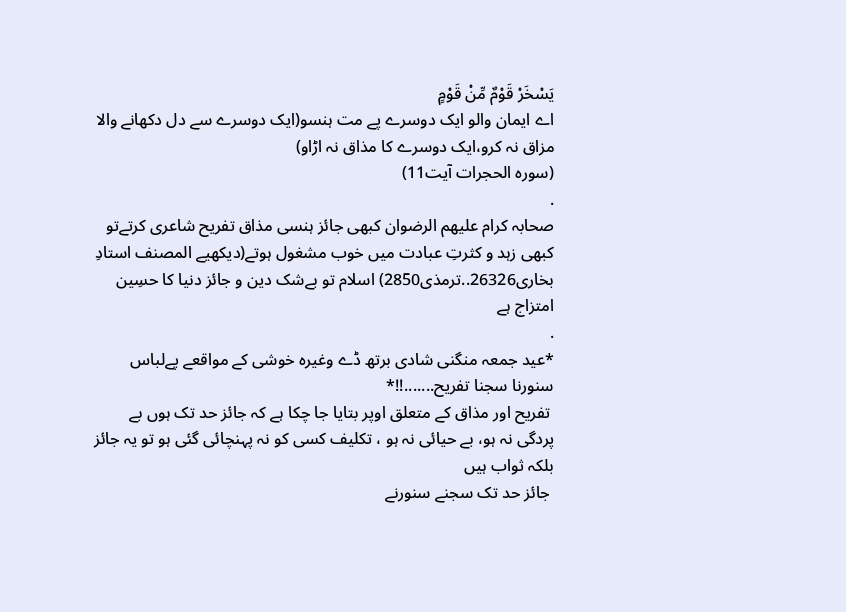یَسْخَرْ قَوْمٌ مِّنْ قَوْمٍ
اے ایمان والو ایک دوسرے پے مت ہنسو(ایک دوسرے سے دل دکھانے والا مزاق نہ کرو،ایک دوسرے کا مذاق نہ اڑاو)
(سورہ الحجرات آیت11)
.
صحابہ کرام علیھم الرضوان کبھی جائز ہنسی مذاق تفریح شاعری کرتےتو کبھی زہد و کثرتِ عبادت میں خوب مشغول ہوتے(دیکھیے المصنف استادِ بخاری26326..ترمذی2850) اسلام تو بےشک دین و جائز دنیا کا حسِین امتزاج ہے
.
*عید جمعہ منگنی شادی برتھ ڈے وغیرہ خوشی کے مواقعے پےلباس سنورنا سجنا تفریح.......!!*
 تفریح اور مذاق کے متعلق اوپر بتایا جا چکا ہے کہ جائز حد تک ہوں بے پردگی نہ ہو، بے حیائی نہ ہو ، تکلیف کسی کو نہ پہنچائی گئی ہو تو یہ جائز بلکہ ثواب ہیں
 جائز حد تک سجنے سنورنے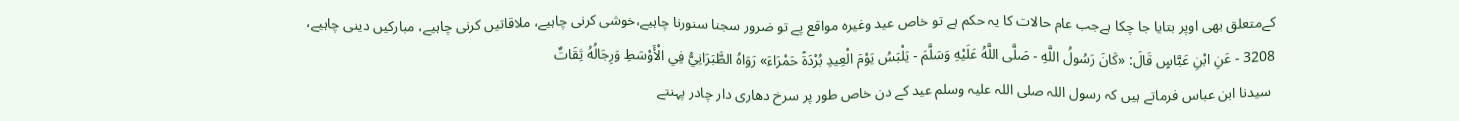کےمتعلق بھی اوپر بتایا جا چکا ہےجب عام حالات کا یہ حکم ہے تو خاص عید وغیرہ مواقع پے تو ضرور سجنا سنورنا چاہیے،خوشی کرنی چاہیے، ملاقاتیں کرنی چاہیے، مبارکیں دینی چاہیے،
3208 - عَنِ ابْنِ عَبَّاسٍ قَالَ: «كَانَ رَسُولُ اللَّهِ - صَلَّى اللَّهُ عَلَيْهِ وَسَلَّمَ - يَلْبَسُ يَوْمَ الْعِيدِ بُرْدَةً حَمْرَاءَ» رَوَاهُ الطَّبَرَانِيُّ فِي الْأَوْسَطِ وَرِجَالُهُ ثِقَاتٌ
 سیدنا ابن عباس فرماتے ہیں کہ رسول اللہ صلی اللہ علیہ وسلم عید کے دن خاص طور پر سرخ دھاری دار چادر پہنتے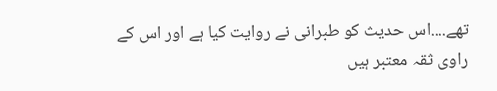تھے....اس حدیث کو طبرانی نے روایت کیا ہے اور اس کے راوی ثقہ معتبر ہیں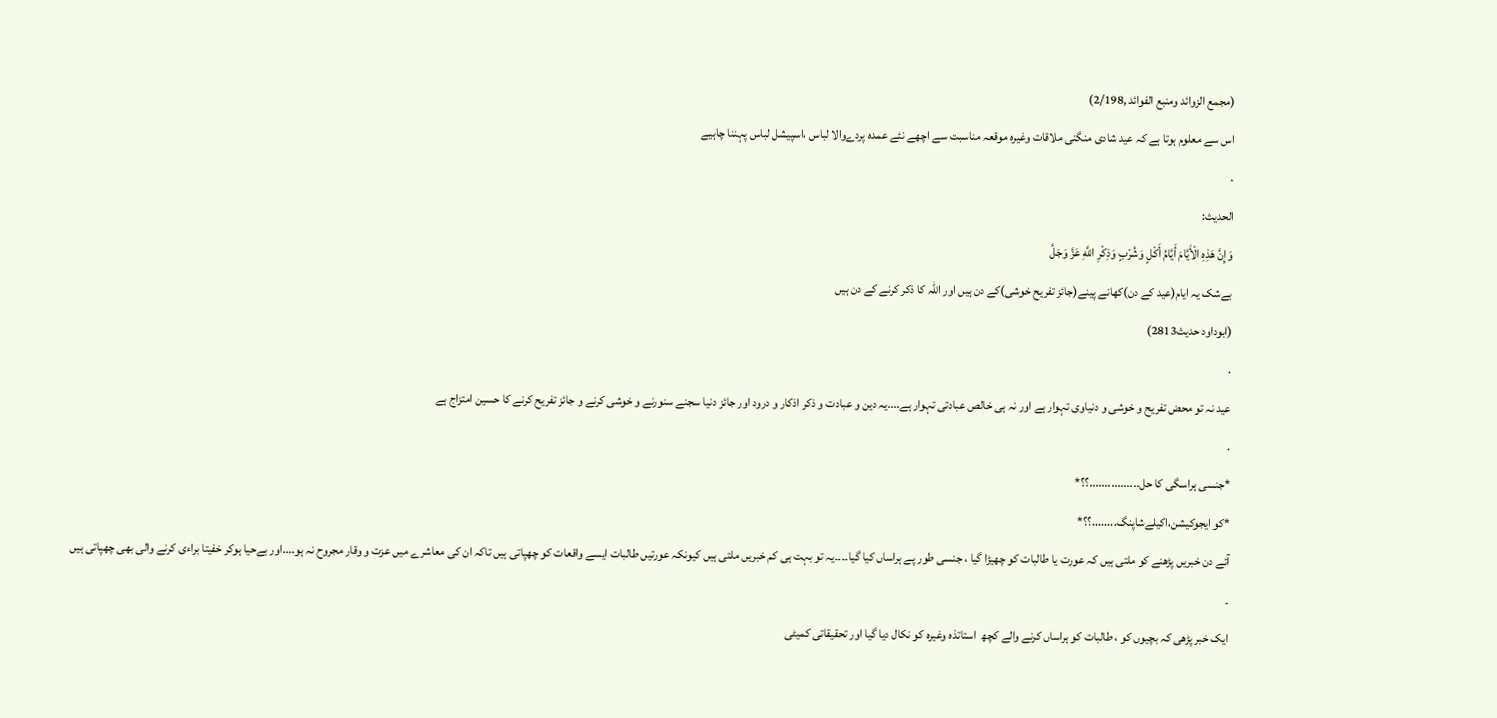(مجمع الزوائد ومنبع الفوائد ,2/198)
اس سے معلوم ہوتا ہے کہ عید شادی منگنی ملاقات وغیرہ موقعہ مناسبت سے اچھے نئے عمدہ پردےوالا لباس ،اسپیشل لباس پہننا چاہیے
.
الحدیث:
وَإِنَّ هَذِهِ الْأَيَّامَ أَيَّامُ أَكْلٍ وَشُرْبٍ وَذِكْرِ اللَّهِ عَزَّ وَجَلَّ
بےشک یہ ایام(عید کے دن)کھانے پینے(جائز تفریح خوشی)کے دن ہیں اور اللہ کا ذکر کرنے کے دن ہیں
(ابوداود حدیث2813)
.
عید نہ تو محض تفریح و خوشی و دنیاوی تہوار ہے اور نہ ہی خالص عبادتی تہوار ہے....یہ دین و عبادت و ذکر اذکار و درود اور جائز دنیا سجنے سنورنے و خوشی کرنے و جائز تفریح کرنے کا حسین امتزاج ہے
.
*جنسی ہراسگی کا حل................؟؟*
*کو ایجوکیشن،اکیلےشاپنگ........؟؟*
آئے دن خبریں پڑھنے کو ملتی ہیں کہ عورت یا طالبات کو چھیڑا گیا ، جنسی طور پے ہراساں کیا گیا۔۔۔۔یہ تو بہت ہی کم خبریں ملتی ہیں کیونکہ عورتیں طالبات ایسے واقعات کو چھپاتی ہیں تاکہ ان کی معاشرے میں عزت و وقار مجروح نہ ہو....اور بےحیا ہوکر خفیتا براءی کرنے والی بھی چھپاتی ہیں
۔
ایک خبر پڑھی کہ بچیوں کو ، طالبات کو ہراساں کرنے والے کچھ  استاتذہ وغیرہ کو نکال دیا گیا اور تحقیقاتی کمیٹی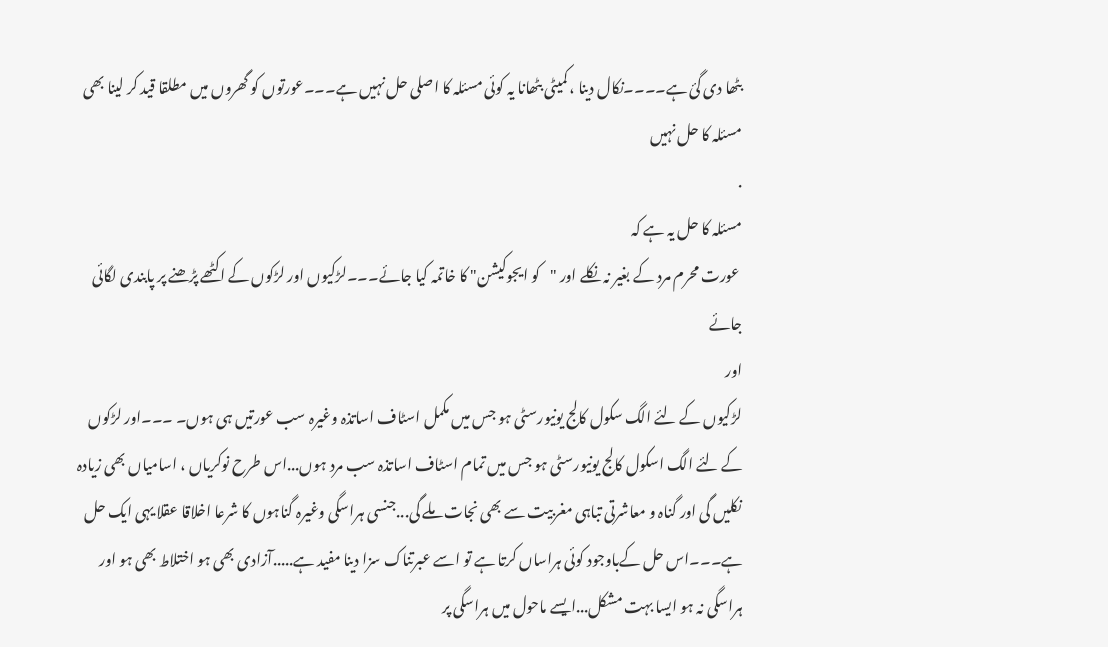بٹھا دی گئ ہے۔۔۔۔نکال دینا ، کمیٹی بٹھانا یہ کوئی مسئلہ کا اصلی حل نہیں ہے۔۔۔عورتوں کو گھروں میں مطلقا قید کر لینا بھی مسئلہ کا حل نہیں
.
مسئلہ کا حل یہ ہے کہ
 عورت محرم مرد کے بغیر نہ نکلے اور "کو ایجوکیشن" کا خاتمہ کیا جائے۔۔۔لڑکیوں اور لڑکوں کے اکٹھے پڑھنے پر پابندی لگائی جائے
اور
لڑکیوں کے لئے الگ سکول کالج یونیورسٹی ہو جس میں مکمل اسٹاف اساتذہ وغیرہ سب عورتیں ہی ہوں۔ ۔۔۔اور لڑکوں کے لئے الگ اسکول کالج یونیورسٹی ہو جس میں تمام اسٹاف اساتذہ سب مرد ہوں...اس طرح نوکریاں ، اسامیاں بھی زیادہ نکلیں گی اور گناہ و معاشرتی تباہی مغربیت سے بھی نجات ملے گی...جنسی ہراسگی وغیرہ گناہوں کا شرعا اخلاقا عقلا یہی ایک حل ہے۔۔۔اس حل کےباوجود کوئی ہراساں کرتا ہے تو اسے عبرتناک سزا دینا مفید ہے.....آزادی بھی ہو اختلاط بھی ہو اور ہراسگی نہ ہو ایسا بہت مشکل...ایسے ماحول میں ہراسگی پر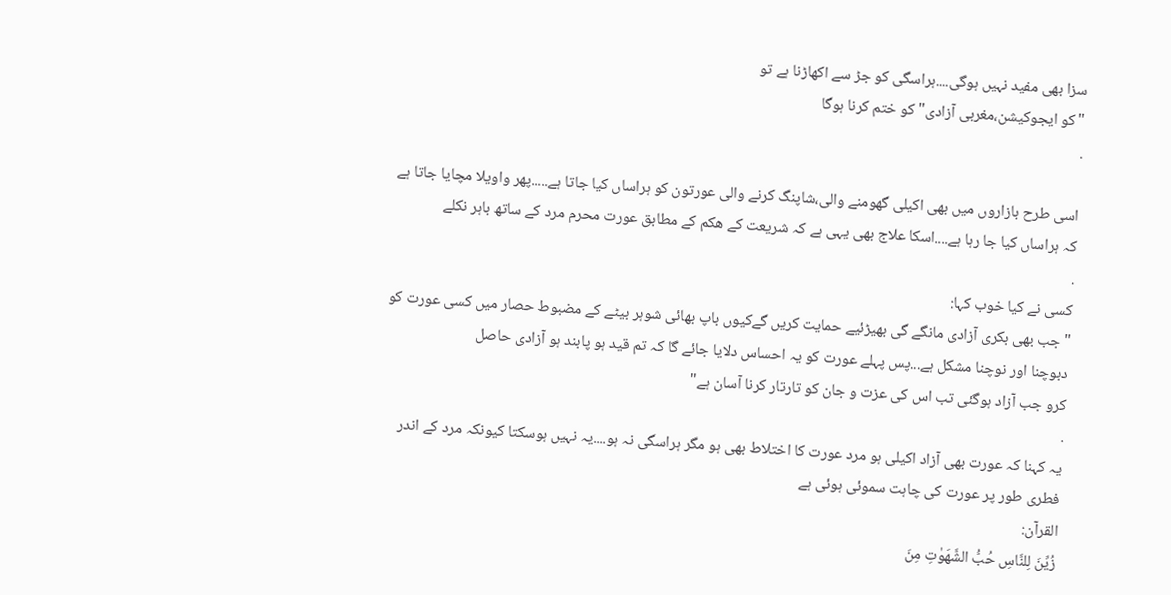سزا بھی مفید نہیں ہوگی....ہراسگی کو جڑ سے اکھاڑنا ہے تو
"کو ایجوکیشن،مغربی آزادی" کو ختم کرنا ہوگا
.

اسی طرح بازاروں میں بھی اکیلی گھومنے والی،شاپنگ کرنے والی عورتون کو ہراساں کیا جاتا ہے.....پھر واویلا مچایا جاتا ہے کہ ہراساں کیا جا رہا ہے....اسکا علاج بھی یہی ہے کہ شریعت کے ھکم کے مطابق عورت محرم مرد کے ساتھ باہر نکلے
.
کسی نے کیا خوب کہا:
"جب بھی بکری آزادی مانگے گی بھیڑئیے حمایت کریں گےکیوں باپ بھائی شوہر بیٹے کے مضبوط حصار میں کسی عورت کو دبوچنا اور نوچنا مشکل ہے...پس پہلے عورت کو یہ احساس دلایا جائے گا کہ تم قید ہو پابند ہو آزادی حاصل
کرو جب آزاد ہوگئی تب اس کی عزت و جان کو تارتار کرنا آسان ہے"
.
یہ کہنا کہ عورت بھی آزاد اکیلی ہو مرد عورت کا اختلاط بھی ہو مگر ہراسگی نہ ہو....یہ نہیں ہوسکتا کیونکہ مرد کے اندر فطری طور پر عورت کی چاہت سموئی ہوئی ہے
القرآن:
زُيِّنَ لِلنَّاسِ حُبُّ الشَّهَوٰتِ مِنَ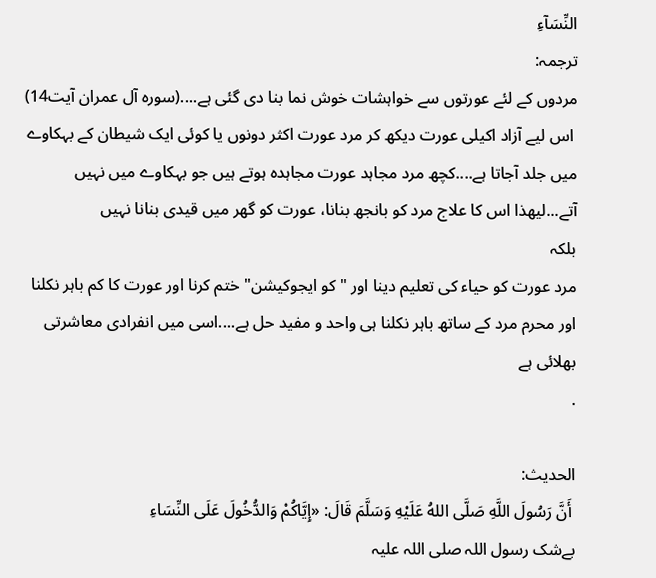النِّسَآءِ
ترجمہ:
مردوں کے لئے عورتوں سے خواہشات خوش نما بنا دی گئی ہے....(سورہ آل عمران آیت14)
 اس لیے آزاد اکیلی عورت دیکھ کر مرد عورت اکثر دونوں یا کوئی ایک شیطان کے بہکاوے میں جلد آجاتا ہے....کچھ مرد مجاہد عورت مجاہدہ ہوتے ہیں جو بہکاوے میں نہیں آتے...لیھذا اس کا علاج مرد کو بانجھ بنانا، عورت کو گھر میں قیدی بنانا نہیں
بلکہ
مرد عورت کو حیاء کی تعلیم دینا اور "کو ایجوکیشن" ختم کرنا اور عورت کا کم باہر نکلنا اور محرم مرد کے ساتھ باہر نکلنا ہی واحد و مفید حل ہے....اسی میں انفرادی معاشرتی بھلائی ہے
.

الحدیث:
 أَنَّ رَسُولَ اللَّهِ صَلَّى اللهُ عَلَيْهِ وَسَلَّمَ قَالَ: «إِيَّاكُمْ وَالدُّخُولَ عَلَى النِّسَاءِ
بےشک رسول اللہ صلی اللہ علیہ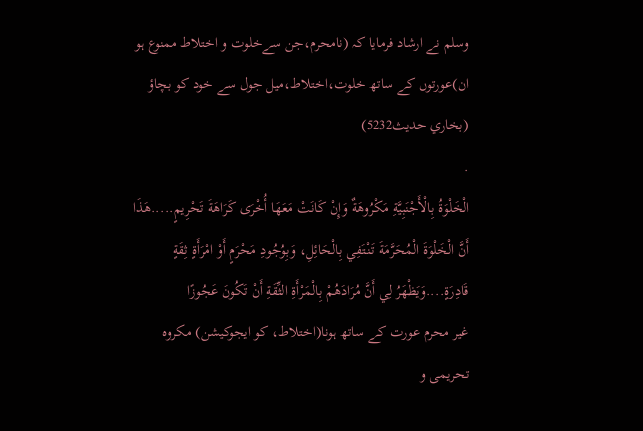وسلم نے ارشاد فرمایا کہ (نامحرم،جن سےخلوت و اختلاط ممنوع ہو ان)عورتوں کے ساتھ خلوت،اختلاط،میل جول سے خود کو بچاؤ
(بخاري حدیث5232)
.
الْخَلْوَةُ بِالْأَجْنَبِيَّةِ مَكْرُوهَةٌ وَإِنْ كَانَتْ مَعَهَا أُخْرَى كَرَاهَةَ تَحْرِيمٍ.....هَذَا أَنَّ الْخَلْوَةَ الْمُحَرَّمَةَ تَنْتَفِي بِالْحَائِلِ، وَبِوُجُودِ مَحْرَمٍ أَوْ امْرَأَةٍ ثِقَةٍ قَادِرَةٍ....وَيَظْهَرُ لِي أَنَّ مُرَادَهُمْ بِالْمَرْأَةِ الثِّقَةِ أَنْ تَكُونَ عَجُوزًا
غیر محرم عورت کے ساتھ ہونا(اختلاط، کو ایجوکیشن) مکروہ تحریمی و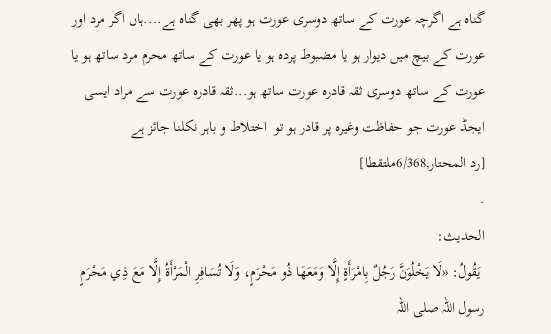گناہ ہے اگرچہ عورت کے ساتھ دوسری عورت ہو پھر بھی گناہ ہے....ہاں اگر مرد اور عورت کے بیچ میں دیوار ہو یا مضبوط پردہ ہو یا عورت کے ساتھ محرم مرد ساتھ ہو یا عورت کے ساتھ دوسری ثقہ قادرہ عورت ساتھ ہو...ثقہ قادرہ عورت سے مراد ایسی ایجڈ عورت جو حفاظت وغیرہ پر قادر ہو تو  اختلاط و باہر نکلنا جائز ہے
[رد المحتار,6/368ملتقطا]
.
الحدیث:
 يَقُولُ: «لَا يَخْلُوَنَّ رَجُلٌ بِامْرَأَةٍ إِلَّا وَمَعَهَا ذُو مَحْرَمٍ، وَلَا تُسَافِرِ الْمَرْأَةُ إِلَّا مَعَ ذِي مَحْرَمٍ
رسول اللہ صلی اللہ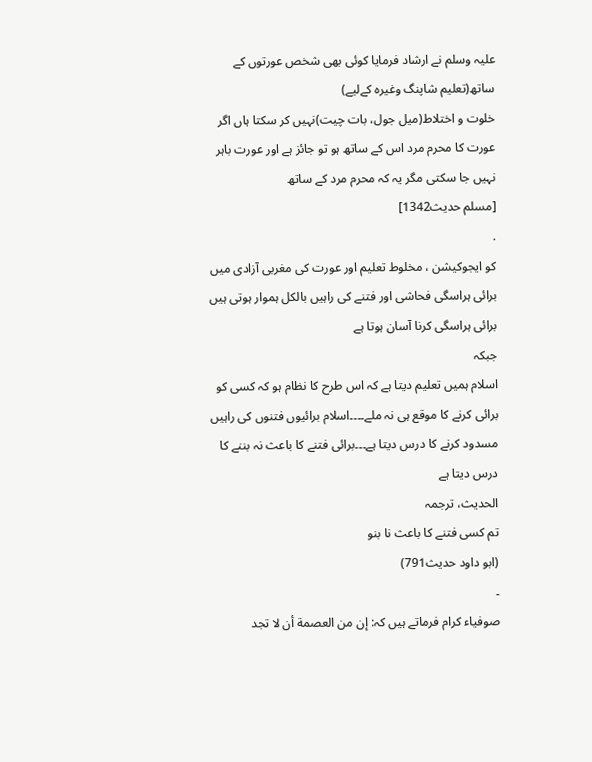علیہ وسلم نے ارشاد فرمایا کوئی بھی شخص عورتوں کے ساتھ(تعلیم شاپنگ وغیرہ کےلیے)
خلوت و اختلاط(میل جول، بات چیت)نہیں کر سکتا ہاں اگر عورت کا محرم مرد اس کے ساتھ ہو تو جائز ہے اور عورت باہر نہیں جا سکتی مگر یہ کہ محرم مرد کے ساتھ
[مسلم حدیث1342]
.
کو ایجوکیشن ، مخلوط تعلیم اور عورت کی مغربی آزادی میں برائی ہراسگی فحاشی اور فتنے کی راہیں بالکل ہموار ہوتی ہیں برائی ہراسگی کرنا آسان ہوتا ہے
جبکہ
اسلام ہمیں تعلیم دیتا ہے کہ اس طرح کا نظام ہو کہ کسی کو برائی کرنے کا موقع ہی نہ ملے۔۔۔۔اسلام برائیوں فتنوں کی راہیں مسدود کرنے کا درس دیتا ہے۔۔۔برائی فتنے کا باعث نہ بننے کا درس دیتا ہے
الحدیث، ترجمہ
تم کسی فتنے کا باعث نا بنو
(ابو داود حدیث791)
۔
صوفیاء کرام فرماتے ہیں کہ: إن من العصمة أن لا تجد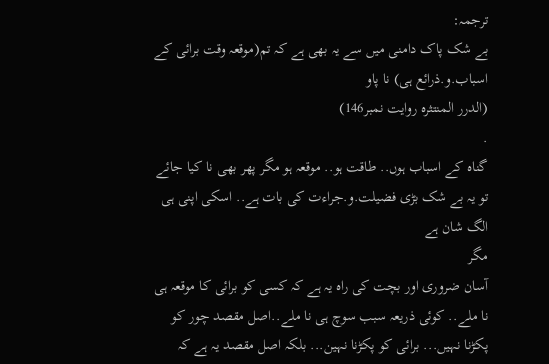ترجمہ:
بے شک پاک دامنی میں سے یہ بھی ہے کہ تم(موقعہ وقت برائی کے اسباب.و.ذرائع ہی) نا پاو
(الدرر المنتثرہ روایت نمبر146)
.
گناہ کے اسباب ہوں.. طاقت ہو.. موقعہ ہو مگر پھر بھی نا کیا جائے تو یہ بے شک بڑی فضیلت.و.جراءت کی بات ہے.. اسکی اپنی ہی الگ شان ہے
مگر
آسان ضروری اور بچت کی راہ یہ ہے کہ کسی کو برائی کا موقعہ ہی نا ملے.. کوئی ذریعہ سبب سوچ ہی نا ملے..اصل مقصد چور کو پکڑنا نہیں... برائی کو پکڑنا نہین... بلکہ اصل مقصد یہ ہے کہ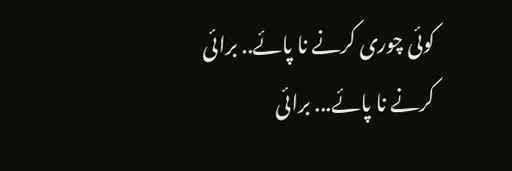کوئی چوری کرنے نا پائے.. برائی کرنے نا پائے... برائی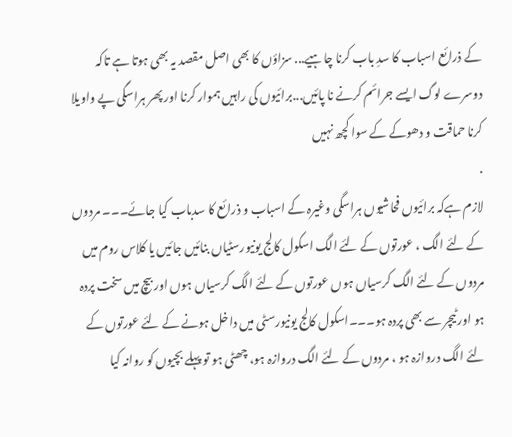کے ذرائع اسباب کا سدِ باب کرنا چاہیے... سزاؤں کا بھی اصل مقصد یہ بھی ہوتا ہے تاکہ دوسرے لوگ ایسے جرائم کرنے نا پائیں...برائیوں کی راہیں ہموار کرنا اور پھر ہراسگی پے واویلا کرنا حماقت و دھوکے کے سوا کچھ نہیں
.
لازم ہےکہ برائیوں فحاشیوں ہراسگی وغیرہ کے اسباب و ذرائع کا سدباب کیا جائے۔۔۔ مردوں کے لئے الگ ، عورتوں کے لئے الگ اسکول کالج یونیورسٹیاں بنائیں جائیں یا کلاس روم میں مردوں کے لئے الگ کرسیاں ہوں عورتوں کے لئے الگ کرسیاں ہوں اور بیچ میں سخت پردہ ہو اور ٹیچر سے بھی پردہ ہو۔۔۔اسکول کالج یونیورسٹی میں داخل ہونے کے لئے عورتوں کے لئے الگ دروازہ ہو ، مردوں کے لئے الگ دروازہ ہو، چھٹی ہو تو پہلے بچیوں کو روانہ کیا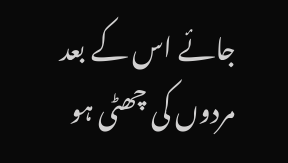جائے اس کے بعد مردوں کی چھٹی ہو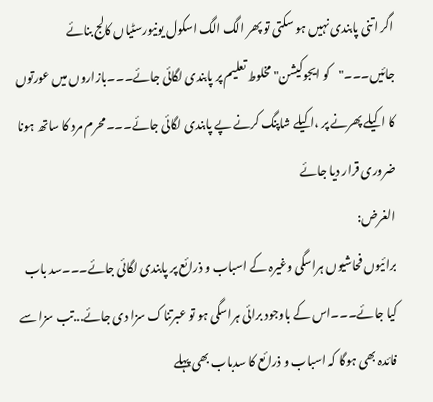اگر اتنی پابندی نہیں ہو سکتی تو پھر الگ الگ اسکول یونیورسٹیاں کالج بنائے جائیں۔۔۔"کو ایجوکیشن" مخلوط تعلیم پر پابندی لگائی جائے۔۔۔بازاروں میں عورتوں کا اکیلے پھرنے پر ،اکیلے شاپنگ کرنے پے پابندی لگائی جائے۔۔۔محرم مرد کا ساتھ ہونا ضروری قرار دیا جائے
الغرض:
برائیوں فحاشیوں ہراسگی وغیرہ کے اسباب و ذرائع پر پابندی لگائی جائے۔۔۔سد باب کیا جائے۔۔۔اس کے باوجود برائی ہراسگی ہو تو عبرتناک سزا دی جائے...تب سزا سے فائدہ بھی ہوگا کہ اسباب و ذرائع کا سدباب بھی پہلے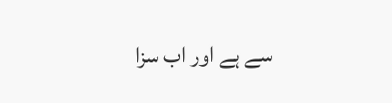سے ہے اور اب سزا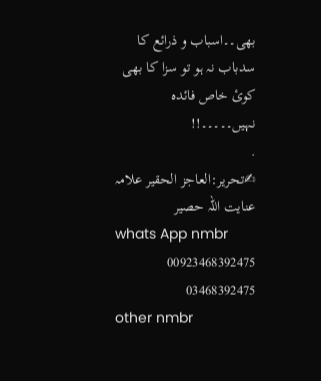بھی۔۔اسباب و ذرائع کا سدباب نہ ہو تو سزا کا بھی کوئ خاص فائدہ نہیں۔۔۔۔۔!!
.
✍تحریر:العاجز الحقیر علامہ عنایت اللہ حصیر
whats App nmbr
00923468392475
03468392475
other nmbr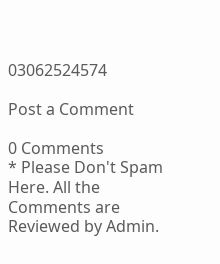03062524574

Post a Comment

0 Comments
* Please Don't Spam Here. All the Comments are Reviewed by Admin.